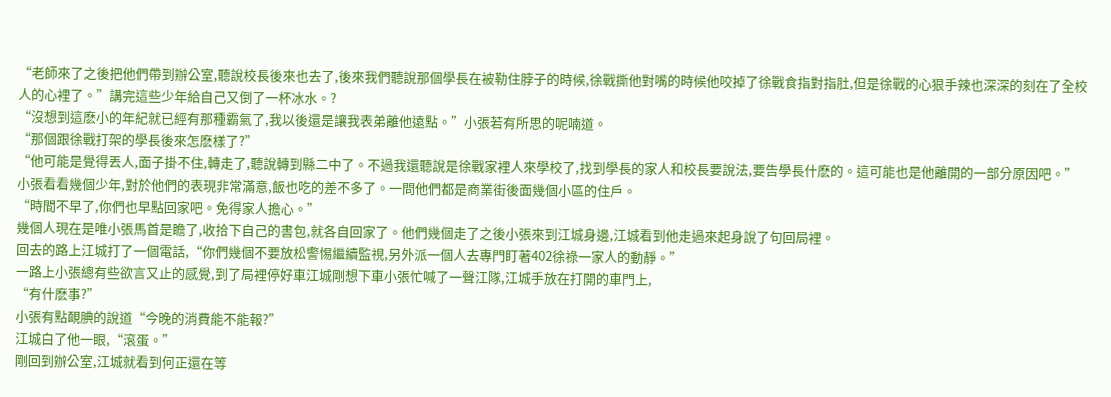“老師來了之後把他們帶到辦公室,聽說校長後來也去了,後來我們聽說那個學長在被勒住脖子的時候,徐戰撕他對嘴的時候他咬掉了徐戰食指對指肚,但是徐戰的心狠手辣也深深的刻在了全校人的心裡了。”講完這些少年給自己又倒了一杯冰水。?
“沒想到這麽小的年紀就已經有那種霸氣了,我以後還是讓我表弟離他遠點。”小張若有所思的呢喃道。
“那個跟徐戰打架的學長後來怎麽樣了?”
“他可能是覺得丟人,面子掛不住,轉走了,聽說轉到縣二中了。不過我還聽說是徐戰家裡人來學校了,找到學長的家人和校長要說法,要告學長什麽的。這可能也是他離開的一部分原因吧。”
小張看看幾個少年,對於他們的表現非常滿意,飯也吃的差不多了。一問他們都是商業街後面幾個小區的住戶。
“時間不早了,你們也早點回家吧。免得家人擔心。”
幾個人現在是唯小張馬首是瞻了,收拾下自己的書包,就各自回家了。他們幾個走了之後小張來到江城身邊,江城看到他走過來起身說了句回局裡。
回去的路上江城打了一個電話,“你們幾個不要放松警惕繼續監視,另外派一個人去專門盯著402徐祿一家人的動靜。”
一路上小張總有些欲言又止的感覺,到了局裡停好車江城剛想下車小張忙喊了一聲江隊,江城手放在打開的車門上,
“有什麽事?”
小張有點靦腆的說道“今晚的消費能不能報?”
江城白了他一眼,“滾蛋。”
剛回到辦公室,江城就看到何正還在等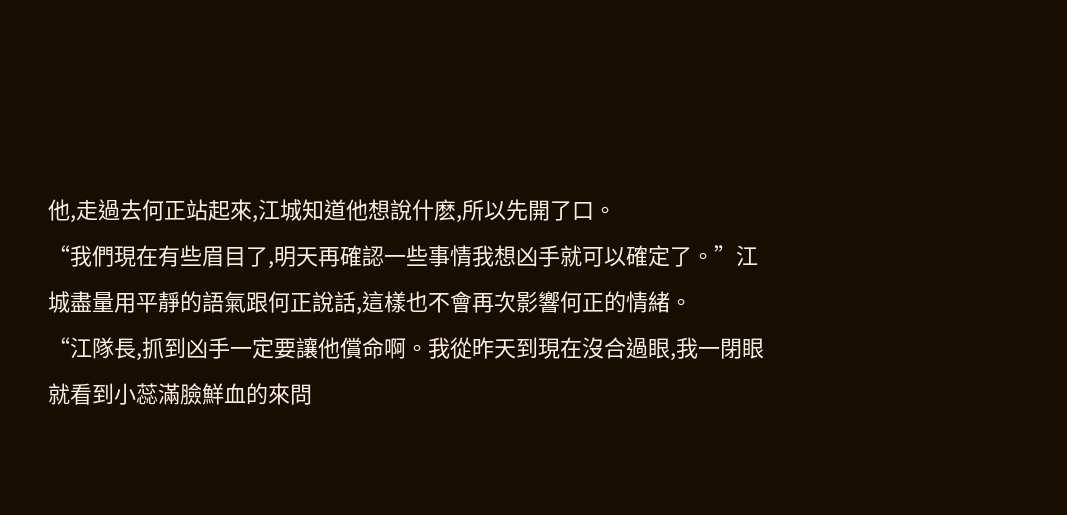他,走過去何正站起來,江城知道他想說什麽,所以先開了口。
“我們現在有些眉目了,明天再確認一些事情我想凶手就可以確定了。”江城盡量用平靜的語氣跟何正說話,這樣也不會再次影響何正的情緒。
“江隊長,抓到凶手一定要讓他償命啊。我從昨天到現在沒合過眼,我一閉眼就看到小蕊滿臉鮮血的來問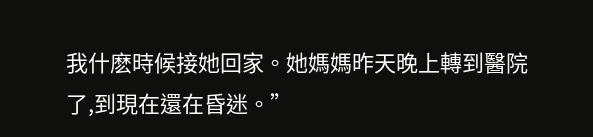我什麽時候接她回家。她媽媽昨天晚上轉到醫院了,到現在還在昏迷。”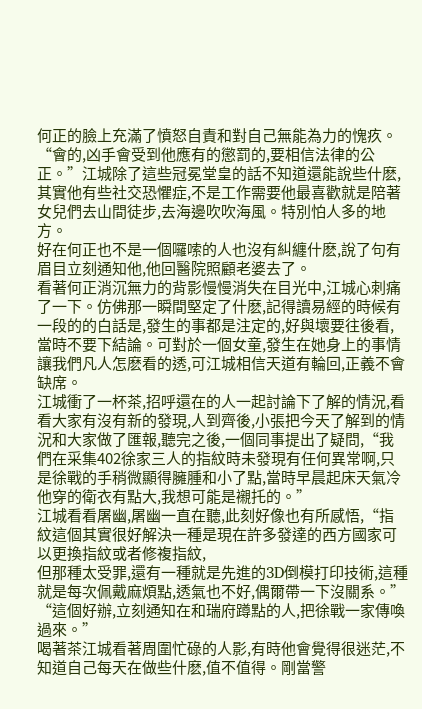何正的臉上充滿了憤怒自責和對自己無能為力的愧疚。
“會的,凶手會受到他應有的懲罰的,要相信法律的公正。”江城除了這些冠冕堂皇的話不知道還能說些什麽,其實他有些社交恐懼症,不是工作需要他最喜歡就是陪著女兒們去山間徒步,去海邊吹吹海風。特別怕人多的地方。
好在何正也不是一個囉嗦的人也沒有糾纏什麽,說了句有眉目立刻通知他,他回醫院照顧老婆去了。
看著何正消沉無力的背影慢慢消失在目光中,江城心刺痛了一下。仿佛那一瞬間堅定了什麽,記得讀易經的時候有一段的的白話是,發生的事都是注定的,好與壞要往後看,當時不要下結論。可對於一個女童,發生在她身上的事情讓我們凡人怎麽看的透,可江城相信天道有輪回,正義不會缺席。
江城衝了一杯茶,招呼還在的人一起討論下了解的情況,看看大家有沒有新的發現,人到齊後,小張把今天了解到的情況和大家做了匯報,聽完之後,一個同事提出了疑問,“我們在采集402徐家三人的指紋時未發現有任何異常啊,只是徐戰的手稍微顯得臃腫和小了點,當時早晨起床天氣冷他穿的衛衣有點大,我想可能是襯托的。”
江城看看屠幽,屠幽一直在聽,此刻好像也有所感悟,“指紋這個其實很好解決一種是現在許多發達的西方國家可以更換指紋或者修複指紋,
但那種太受罪,還有一種就是先進的3D倒模打印技術,這種就是每次佩戴麻煩點,透氣也不好,偶爾帶一下沒關系。” “這個好辦,立刻通知在和瑞府蹲點的人,把徐戰一家傳喚過來。”
喝著茶江城看著周圍忙碌的人影,有時他會覺得很迷茫,不知道自己每天在做些什麽,值不值得。剛當警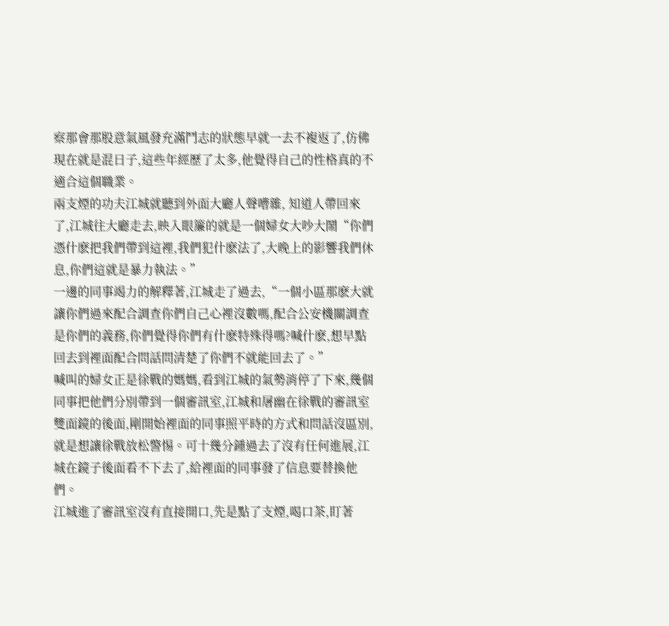察那會那股意氣風發充滿鬥志的狀態早就一去不複返了,仿佛現在就是混日子,這些年經歷了太多,他覺得自己的性格真的不適合這個職業。
兩支煙的功夫江城就聽到外面大廳人聲嘈雜, 知道人帶回來了,江城往大廳走去,映入眼簾的就是一個婦女大吵大鬧“你們憑什麽把我們帶到這裡,我們犯什麽法了,大晚上的影響我們休息,你們這就是暴力執法。”
一邊的同事竭力的解釋著,江城走了過去,“一個小區那麽大就讓你們過來配合調查你們自己心裡沒數嗎,配合公安機關調查是你們的義務,你們覺得你們有什麽特殊得嗎?喊什麽,想早點回去到裡面配合問話問清楚了你們不就能回去了。”
喊叫的婦女正是徐戰的媽媽,看到江城的氣勢消停了下來,幾個同事把他們分別帶到一個審訊室,江城和屠幽在徐戰的審訊室雙面鏡的後面,剛開始裡面的同事照平時的方式和問話沒區別,就是想讓徐戰放松警惕。可十幾分鍾過去了沒有任何進展,江城在鏡子後面看不下去了,給裡面的同事發了信息要替換他們。
江城進了審訊室沒有直接開口,先是點了支煙,喝口茶,盯著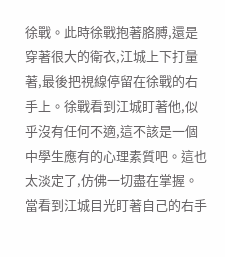徐戰。此時徐戰抱著胳膊,還是穿著很大的衛衣,江城上下打量著,最後把視線停留在徐戰的右手上。徐戰看到江城盯著他,似乎沒有任何不適,這不該是一個中學生應有的心理素質吧。這也太淡定了,仿佛一切盡在掌握。當看到江城目光盯著自己的右手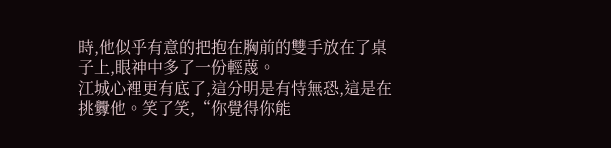時,他似乎有意的把抱在胸前的雙手放在了桌子上,眼神中多了一份輕蔑。
江城心裡更有底了,這分明是有恃無恐,這是在挑釁他。笑了笑,“你覺得你能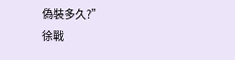偽裝多久?”
徐戰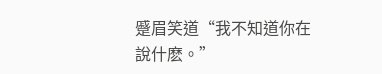蹙眉笑道“我不知道你在說什麽。”